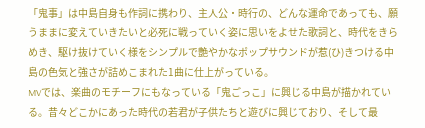「鬼事」は中島自身も作詞に携わり、主人公・時行の、どんな運命であっても、願うままに変えていきたいと必死に戦っていく姿に思いをよせた歌詞と、時代をきらめき、駆け抜けていく様をシンプルで艶やかなポップサウンドが惹(ひ)きつける中島の色気と強さが詰めこまれた1曲に仕上がっている。
MVでは、楽曲のモチーフにもなっている「鬼ごっこ」に興じる中島が描かれている。昔々どこかにあった時代の若君が子供たちと遊びに興じており、そして最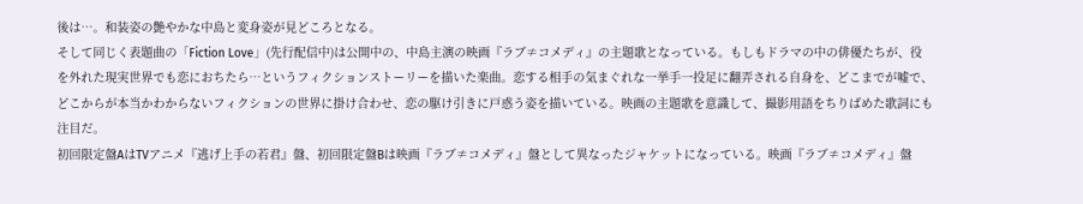後は…。和装姿の艶やかな中島と変身姿が見どころとなる。
そして同じく表題曲の「Fiction Love」(先行配信中)は公開中の、中島主演の映画『ラブ≠コメディ』の主題歌となっている。もしもドラマの中の俳優たちが、役を外れた現実世界でも恋におちたら…というフィクションストーリーを描いた楽曲。恋する相手の気まぐれな一挙手一投足に翻弄される自身を、どこまでが嘘で、どこからが本当かわからないフィクションの世界に掛け合わせ、恋の駆け引きに戸惑う姿を描いている。映画の主題歌を意識して、撮影用語をちりばめた歌詞にも注目だ。
初回限定盤AはTVアニメ『逃げ上手の若君』盤、初回限定盤Bは映画『ラブ≠コメディ』盤として異なったジャケットになっている。映画『ラブ≠コメディ』盤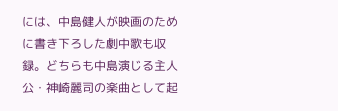には、中島健人が映画のために書き下ろした劇中歌も収録。どちらも中島演じる主人公・神崎麗司の楽曲として起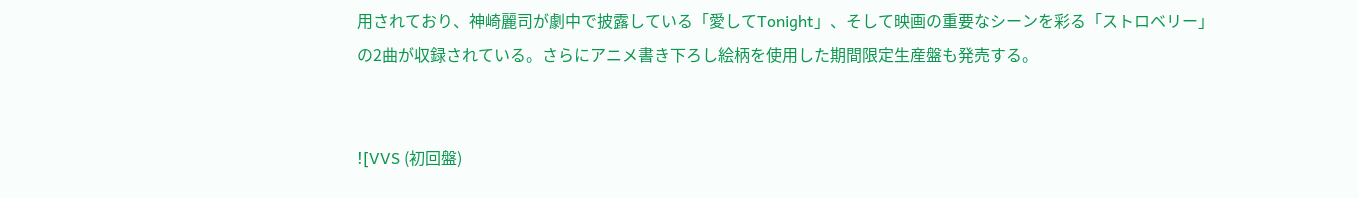用されており、神崎麗司が劇中で披露している「愛してTonight」、そして映画の重要なシーンを彩る「ストロベリー」の2曲が収録されている。さらにアニメ書き下ろし絵柄を使用した期間限定生産盤も発売する。


![VVS (初回盤)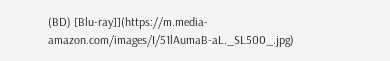(BD) [Blu-ray]](https://m.media-amazon.com/images/I/51lAumaB-aL._SL500_.jpg)